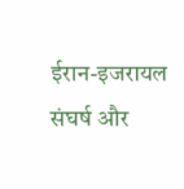ईरान-इजरायल संघर्ष और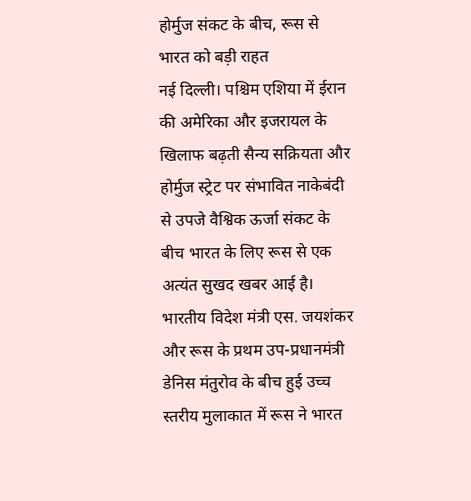होर्मुज संकट के बीच, रूस से भारत को बड़ी राहत
नई दिल्ली। पश्चिम एशिया में ईरान की अमेरिका और इजरायल के खिलाफ बढ़ती सैन्य सक्रियता और होर्मुज स्ट्रेट पर संभावित नाकेबंदी से उपजे वैश्विक ऊर्जा संकट के बीच भारत के लिए रूस से एक अत्यंत सुखद खबर आई है। भारतीय विदेश मंत्री एस. जयशंकर और रूस के प्रथम उप-प्रधानमंत्री डेनिस मंतुरोव के बीच हुई उच्च स्तरीय मुलाकात में रूस ने भारत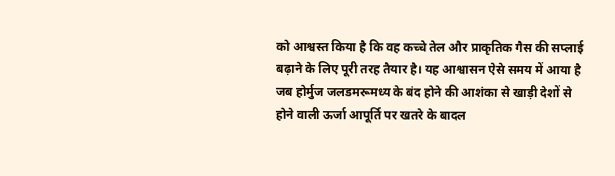को आश्वस्त किया है कि वह कच्चे तेल और प्राकृतिक गैस की सप्लाई बढ़ाने के लिए पूरी तरह तैयार है। यह आश्वासन ऐसे समय में आया है जब होर्मुज जलडमरूमध्य के बंद होने की आशंका से खाड़ी देशों से होने वाली ऊर्जा आपूर्ति पर खतरे के बादल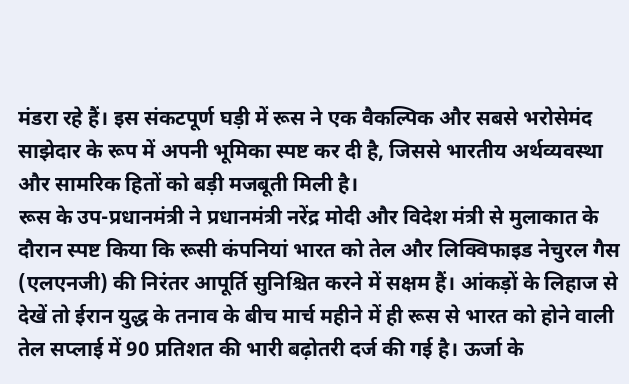मंडरा रहे हैं। इस संकटपूर्ण घड़ी में रूस ने एक वैकल्पिक और सबसे भरोसेमंद साझेदार के रूप में अपनी भूमिका स्पष्ट कर दी है, जिससे भारतीय अर्थव्यवस्था और सामरिक हितों को बड़ी मजबूती मिली है।
रूस के उप-प्रधानमंत्री ने प्रधानमंत्री नरेंद्र मोदी और विदेश मंत्री से मुलाकात के दौरान स्पष्ट किया कि रूसी कंपनियां भारत को तेल और लिक्विफाइड नेचुरल गैस (एलएनजी) की निरंतर आपूर्ति सुनिश्चित करने में सक्षम हैं। आंकड़ों के लिहाज से देखें तो ईरान युद्ध के तनाव के बीच मार्च महीने में ही रूस से भारत को होने वाली तेल सप्लाई में 90 प्रतिशत की भारी बढ़ोतरी दर्ज की गई है। ऊर्जा के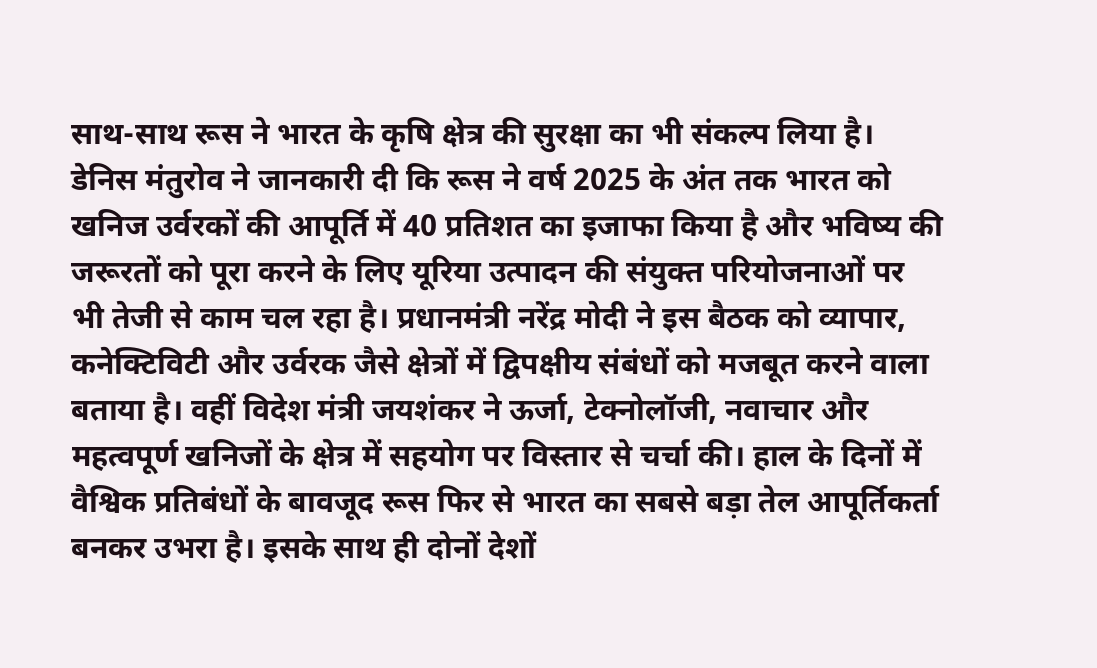साथ-साथ रूस ने भारत के कृषि क्षेत्र की सुरक्षा का भी संकल्प लिया है। डेनिस मंतुरोव ने जानकारी दी कि रूस ने वर्ष 2025 के अंत तक भारत को खनिज उर्वरकों की आपूर्ति में 40 प्रतिशत का इजाफा किया है और भविष्य की जरूरतों को पूरा करने के लिए यूरिया उत्पादन की संयुक्त परियोजनाओं पर भी तेजी से काम चल रहा है। प्रधानमंत्री नरेंद्र मोदी ने इस बैठक को व्यापार, कनेक्टिविटी और उर्वरक जैसे क्षेत्रों में द्विपक्षीय संबंधों को मजबूत करने वाला बताया है। वहीं विदेश मंत्री जयशंकर ने ऊर्जा, टेक्नोलॉजी, नवाचार और महत्वपूर्ण खनिजों के क्षेत्र में सहयोग पर विस्तार से चर्चा की। हाल के दिनों में वैश्विक प्रतिबंधों के बावजूद रूस फिर से भारत का सबसे बड़ा तेल आपूर्तिकर्ता बनकर उभरा है। इसके साथ ही दोनों देशों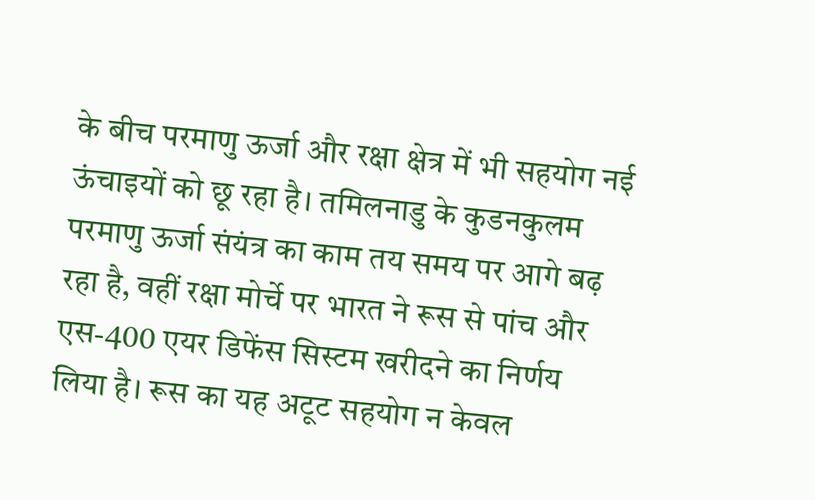के बीच परमाणु ऊर्जा और रक्षा क्षेत्र में भी सहयोग नई ऊंचाइयों को छू रहा है। तमिलनाडु के कुडनकुलम परमाणु ऊर्जा संयंत्र का काम तय समय पर आगे बढ़ रहा है, वहीं रक्षा मोर्चे पर भारत ने रूस से पांच और एस-400 एयर डिफेंस सिस्टम खरीदने का निर्णय लिया है। रूस का यह अटूट सहयोग न केवल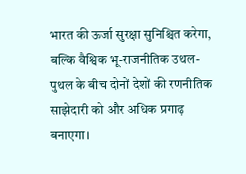भारत की ऊर्जा सुरक्षा सुनिश्चित करेगा, बल्कि वैश्विक भू-राजनीतिक उथल-पुथल के बीच दोनों देशों की रणनीतिक साझेदारी को और अधिक प्रगाढ़ बनाएगा।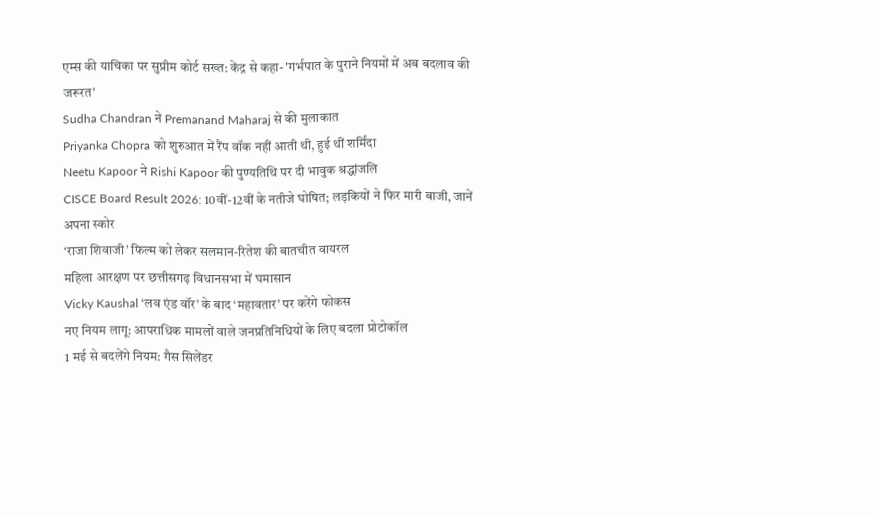एम्स की याचिका पर सुप्रीम कोर्ट सख्त: केंद्र से कहा- 'गर्भपात के पुराने नियमों में अब बदलाव की जरूरत'
Sudha Chandran ने Premanand Maharaj से की मुलाकात
Priyanka Chopra को शुरुआत में रैंप वॉक नहीं आती थी, हुई थीं शर्मिंदा
Neetu Kapoor ने Rishi Kapoor की पुण्यतिथि पर दी भावुक श्रद्धांजलि
CISCE Board Result 2026: 10वीं-12वीं के नतीजे घोषित; लड़कियों ने फिर मारी बाजी, जानें अपना स्कोर
‘राजा शिवाजी’ फिल्म को लेकर सलमान-रितेश की बातचीत वायरल
महिला आरक्षण पर छत्तीसगढ़ विधानसभा में घमासान
Vicky Kaushal ‘लव एंड वॉर’ के बाद ‘महावतार’ पर करेंगे फोकस
नए नियम लागू: आपराधिक मामलों वाले जनप्रतिनिधियों के लिए बदला प्रोटोकॉल
1 मई से बदलेंगे नियम: गैस सिलेंडर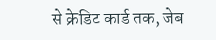से क्रेडिट कार्ड तक, जेब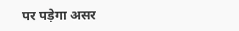पर पड़ेगा असर